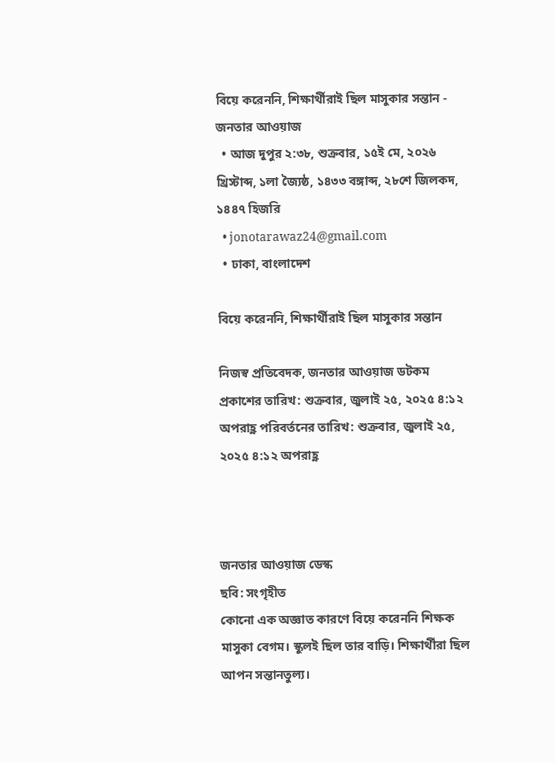বিয়ে করেননি, শিক্ষার্থীরাই ছিল মাসুকার সন্তান - জনতার আওয়াজ
  • আজ দুপুর ২:৩৮, শুক্রবার, ১৫ই মে, ২০২৬ খ্রিস্টাব্দ, ১লা জ্যৈষ্ঠ, ১৪৩৩ বঙ্গাব্দ, ২৮শে জিলকদ, ১৪৪৭ হিজরি
  • jonotarawaz24@gmail.com
  • ঢাকা, বাংলাদেশ

বিয়ে করেননি, শিক্ষার্থীরাই ছিল মাসুকার সন্তান

নিজস্ব প্রতিবেদক, জনতার আওয়াজ ডটকম
প্রকাশের তারিখ: শুক্রবার, জুলাই ২৫, ২০২৫ ৪:১২ অপরাহ্ণ পরিবর্তনের তারিখ: শুক্রবার, জুলাই ২৫, ২০২৫ ৪:১২ অপরাহ্ণ



জনতার আওয়াজ ডেস্ক
ছবি: সংগৃহীত
কোনো এক অজ্ঞাত কারণে বিয়ে করেননি শিক্ষক মাসুকা বেগম। স্কুলই ছিল তার বাড়ি। শিক্ষার্থীরা ছিল আপন সন্তানতুল্য।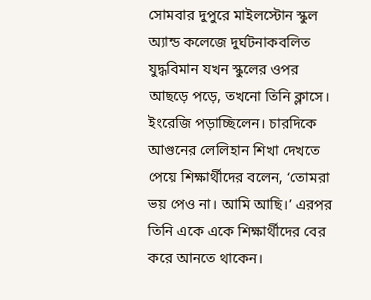সোমবার দুপুরে মাইলস্টোন স্কুল অ্যান্ড কলেজে দুর্ঘটনাকবলিত যুদ্ধবিমান যখন স্কুলের ওপর আছড়ে পড়ে, তখনো তিনি ক্লাসে। ইংরেজি পড়াচ্ছিলেন। চারদিকে আগুনের লেলিহান শিখা দেখতে পেয়ে শিক্ষার্থীদের বলেন, ‘তোমরা ভয় পেও না। আমি আছি।’ এরপর তিনি একে একে শিক্ষার্থীদের বের করে আনতে থাকেন।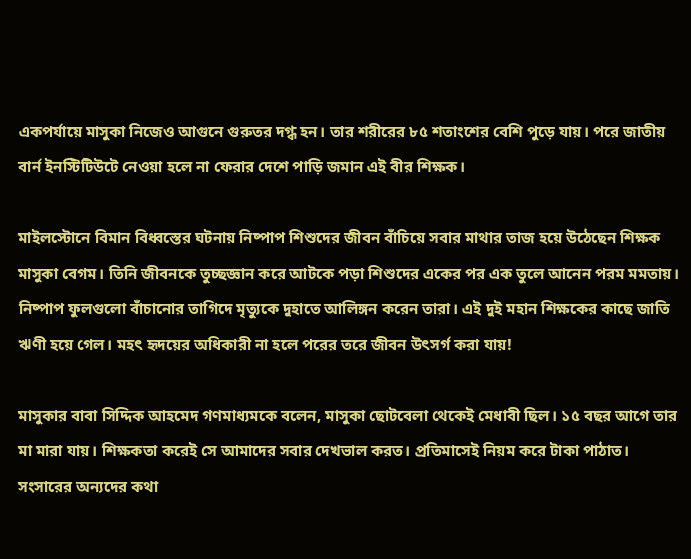একপর্যায়ে মাসুকা নিজেও আগুনে গুরুতর দগ্ধ হন। তার শরীরের ৮৫ শতাংশের বেশি পুড়ে যায়। পরে জাতীয় বার্ন ইনস্টিটিউটে নেওয়া হলে না ফেরার দেশে পাড়ি জমান এই বীর শিক্ষক।

মাইলস্টোনে বিমান বিধ্বস্তের ঘটনায় নিষ্পাপ শিশুদের জীবন বাঁচিয়ে সবার মাথার তাজ হয়ে উঠেছেন শিক্ষক মাসুকা বেগম। তিনি জীবনকে তুচ্ছজ্ঞান করে আটকে পড়া শিশুদের একের পর এক তুলে আনেন পরম মমতায়। নিষ্পাপ ফুলগুলো বাঁচানোর তাগিদে মৃত্যুকে দুহাতে আলিঙ্গন করেন তারা। এই দুই মহান শিক্ষকের কাছে জাতি ঋণী হয়ে গেল। মহৎ হৃদয়ের অধিকারী না হলে পরের তরে জীবন উৎসর্গ করা যায়!

মাসুকার বাবা সিদ্দিক আহমেদ গণমাধ্যমকে বলেন, মাসুকা ছোটবেলা থেকেই মেধাবী ছিল। ১৫ বছর আগে তার মা মারা যায়। শিক্ষকতা করেই সে আমাদের সবার দেখভাল করত। প্রতিমাসেই নিয়ম করে টাকা পাঠাত। সংসারের অন্যদের কথা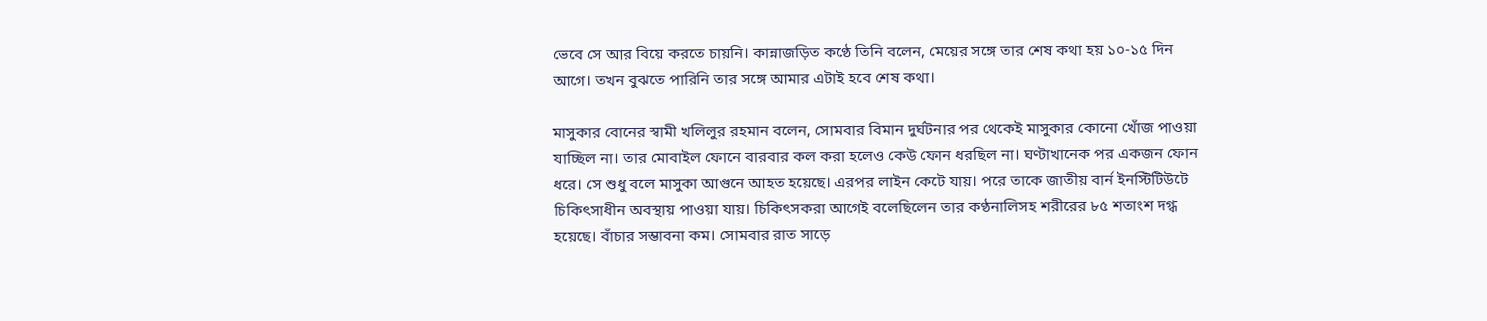ভেবে সে আর বিয়ে করতে চায়নি। কান্নাজড়িত কণ্ঠে তিনি বলেন, মেয়ের সঙ্গে তার শেষ কথা হয় ১০-১৫ দিন আগে। তখন বুঝতে পারিনি তার সঙ্গে আমার এটাই হবে শেষ কথা।

মাসুকার বোনের স্বামী খলিলুর রহমান বলেন, সোমবার বিমান দুর্ঘটনার পর থেকেই মাসুকার কোনো খোঁজ পাওয়া যাচ্ছিল না। তার মোবাইল ফোনে বারবার কল করা হলেও কেউ ফোন ধরছিল না। ঘণ্টাখানেক পর একজন ফোন ধরে। সে শুধু বলে মাসুকা আগুনে আহত হয়েছে। এরপর লাইন কেটে যায়। পরে তাকে জাতীয় বার্ন ইনস্টিটিউটে চিকিৎসাধীন অবস্থায় পাওয়া যায়। চিকিৎসকরা আগেই বলেছিলেন তার কণ্ঠনালিসহ শরীরের ৮৫ শতাংশ দগ্ধ হয়েছে। বাঁচার সম্ভাবনা কম। সোমবার রাত সাড়ে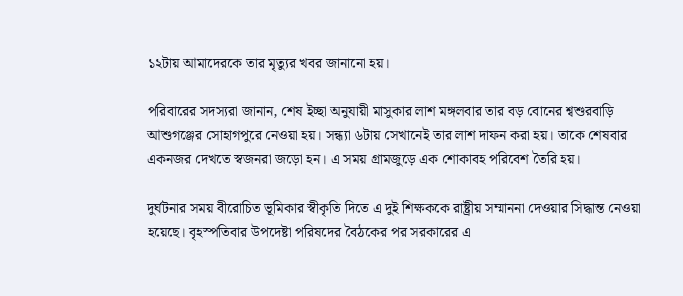১২টায় আমাদেরকে তার মৃত্যুর খবর জানানো হয়।

পরিবারের সদস্যরা জানান, শেষ ইচ্ছা অনুযায়ী মাসুকার লাশ মঙ্গলবার তার বড় বোনের শ্বশুরবাড়ি আশুগঞ্জের সোহাগপুরে নেওয়া হয়। সন্ধ্যা ৬টায় সেখানেই তার লাশ দাফন করা হয়। তাকে শেষবার একনজর দেখতে স্বজনরা জড়ো হন। এ সময় গ্রামজুড়ে এক শোকাবহ পরিবেশ তৈরি হয়।

দুর্ঘটনার সময় বীরোচিত ভূমিকার স্বীকৃতি দিতে এ দুই শিক্ষককে রাষ্ট্রীয় সম্মাননা দেওয়ার সিদ্ধান্ত নেওয়া হয়েছে। বৃহস্পতিবার উপদেষ্টা পরিষদের বৈঠকের পর সরকারের এ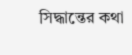সিদ্ধান্তের কথা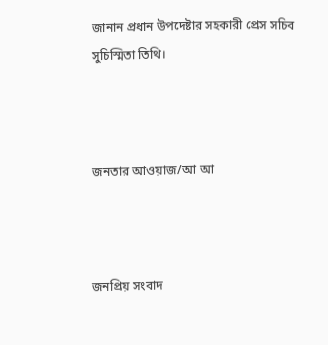জানান প্রধান উপদেষ্টার সহকারী প্রেস সচিব সুচিস্মিতা তিথি।



জনতার আওয়াজ/আ আ



জনপ্রিয় সংবাদ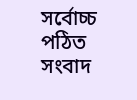সর্বোচ্চ পঠিত সংবাদ